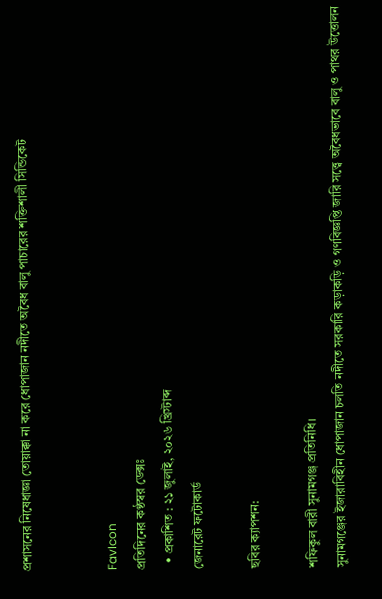প্রশাসনের নিষেধাজ্ঞা তোয়াক্কা না করে ধোপাজান নদীতে অবৈধ বালু পাচারের শক্তিশালী সিন্ডিকেট


FavIcon
প্রতিদিনের কণ্ঠস্বর ডেক্সঃ
  • প্রকাশিত : ২১ জুলাই, ২০২৬ খ্রিস্টাব্দ
জেনারেট ফটোকার্ড

ছবির ক্যাপশন:

শফিকুল বারী সুনামগঞ্জ প্রতিনিধি।
সুনামগঞ্জের ইজারাবিহীন ধোপাজান চলতি নদীতে সরকারি কড়াকড়ি ও গণবিজ্ঞপ্তি জারি সত্ত্বে অবৈধভাবে বালু ও পাথর উত্তোলন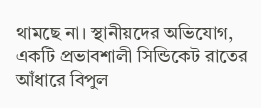থামছে না। স্থানীয়দের অভিযোগ, একটি প্রভাবশালী সিন্ডিকেট রাতের আঁধারে বিপুল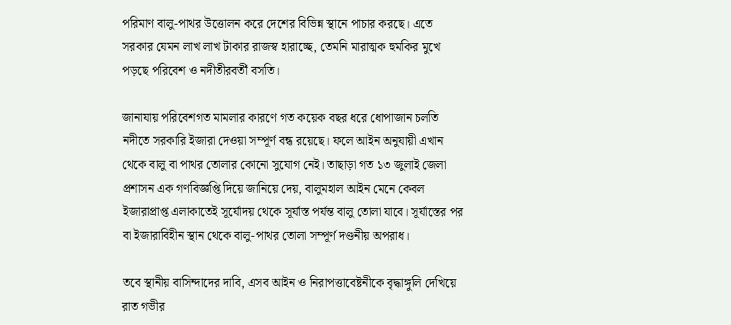পরিমাণ বালু-পাথর উত্তোলন করে দেশের বিভিন্ন স্থানে পাচার করছে। এতে সরকার যেমন লাখ লাখ টাকার রাজস্ব হারাচ্ছে, তেমনি মারাত্মক হুমকির মুখে পড়ছে পরিবেশ ও নদীতীরবর্তী বসতি।

জানাযায় পরিবেশগত মামলার কারণে গত কয়েক বছর ধরে ধোপাজান চলতি নদীতে সরকারি ইজারা দেওয়া সম্পূর্ণ বন্ধ রয়েছে। ফলে আইন অনুযায়ী এখান থেকে বালু বা পাথর তোলার কোনো সুযোগ নেই। তাছাড়া গত ১৩ জুলাই জেলা প্রশাসন এক গণবিজ্ঞপ্তি দিয়ে জানিয়ে দেয়, বালুমহাল আইন মেনে কেবল ইজারাপ্রাপ্ত এলাকাতেই সূর্যোদয় থেকে সূর্যাস্ত পর্যন্ত বালু তোলা যাবে। সূর্যাস্তের পর বা ইজারাবিহীন স্থান থেকে বালু-পাথর তোলা সম্পূর্ণ দণ্ডনীয় অপরাধ।

তবে স্থানীয় বাসিন্দাদের দাবি, এসব আইন ও নিরাপত্তাবেষ্টনীকে বৃদ্ধাঙ্গুলি দেখিয়ে রাত গভীর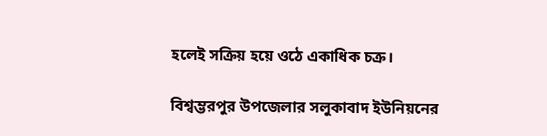হলেই সক্রিয় হয়ে ওঠে একাধিক চক্র।

বিশ্বম্ভরপুর উপজেলার সলুকাবাদ ইউনিয়নের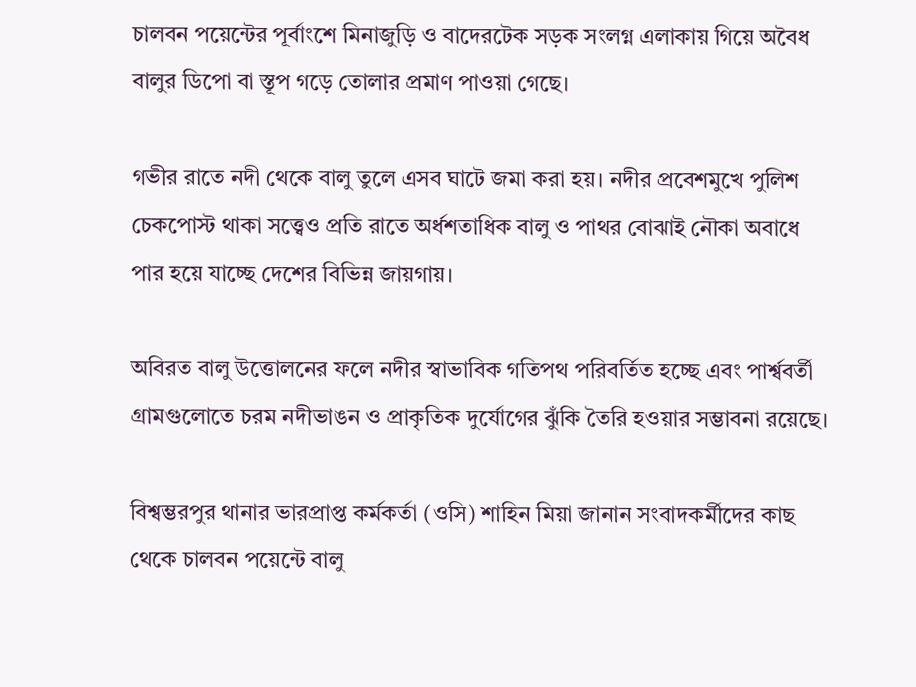চালবন পয়েন্টের পূর্বাংশে মিনাজুড়ি ও বাদেরটেক সড়ক সংলগ্ন এলাকায় গিয়ে অবৈধ বালুর ডিপো বা স্তূপ গড়ে তোলার প্রমাণ পাওয়া গেছে।

গভীর রাতে নদী থেকে বালু তুলে এসব ঘাটে জমা করা হয়। নদীর প্রবেশমুখে পুলিশ চেকপোস্ট থাকা সত্ত্বেও প্রতি রাতে অর্ধশতাধিক বালু ও পাথর বোঝাই নৌকা অবাধে পার হয়ে যাচ্ছে দেশের বিভিন্ন জায়গায়।

অবিরত বালু উত্তোলনের ফলে নদীর স্বাভাবিক গতিপথ পরিবর্তিত হচ্ছে এবং পার্শ্ববর্তী গ্রামগুলোতে চরম নদীভাঙন ও প্রাকৃতিক দুর্যোগের ঝুঁকি তৈরি হওয়ার সম্ভাবনা রয়েছে।

বিশ্বম্ভরপুর থানার ভারপ্রাপ্ত কর্মকর্তা (ওসি) শাহিন মিয়া জানান সংবাদকর্মীদের কাছ থেকে চালবন পয়েন্টে বালু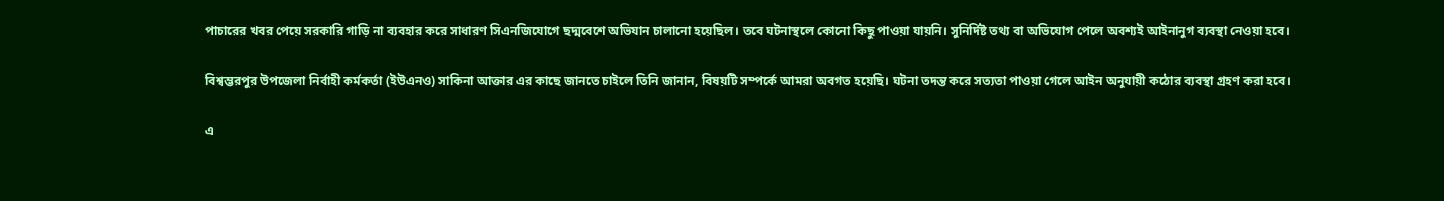পাচারের খবর পেয়ে সরকারি গাড়ি না ব্যবহার করে সাধারণ সিএনজিযোগে ছদ্মবেশে অভিযান চালানো হয়েছিল। তবে ঘটনাস্থলে কোনো কিছু পাওয়া যায়নি। সুনির্দিষ্ট তথ্য বা অভিযোগ পেলে অবশ্যই আইনানুগ ব্যবস্থা নেওয়া হবে।

বিশ্বম্ভরপুর উপজেলা নির্বাহী কর্মকর্তা (ইউএনও) সাকিনা আক্তার এর কাছে জানতে চাইলে তিনি জানান, বিষয়টি সম্পর্কে আমরা অবগত হয়েছি। ঘটনা তদন্ত করে সত্যতা পাওয়া গেলে আইন অনুযায়ী কঠোর ব্যবস্থা গ্রহণ করা হবে।

এ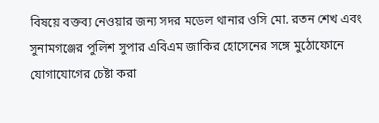বিষয়ে বক্তব্য নেওয়ার জন্য সদর মডেল থানার ওসি মো. রতন শেখ এবং সুনামগঞ্জের পুলিশ সুপার এবিএম জাকির হোসেনের সঙ্গে মুঠোফোনে যোগাযোগের চেষ্টা করা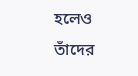হলেও তাঁদের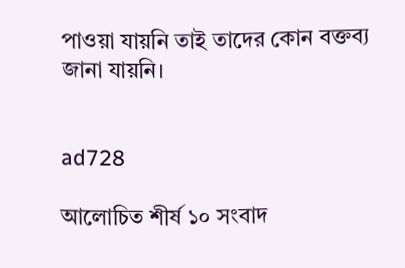পাওয়া যায়নি তাই তাদের কোন বক্তব্য জানা যায়নি।


ad728

আলোচিত শীর্ষ ১০ সংবাদ